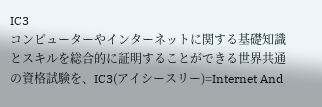IC3
コンピューターやインターネットに関する基礎知識とスキルを総合的に証明することができる世界共通の資格試験を、IC3(アイシースリー)=Internet And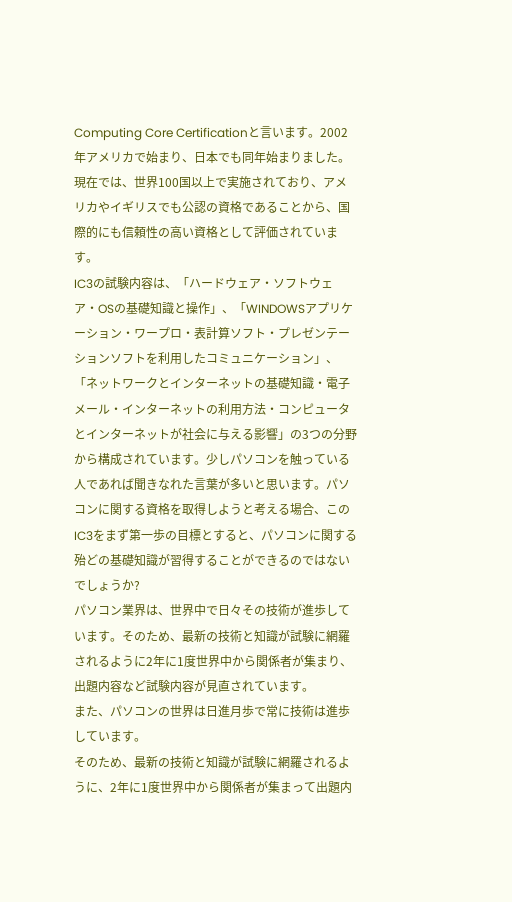Computing Core Certificationと言います。2002年アメリカで始まり、日本でも同年始まりました。現在では、世界100国以上で実施されており、アメリカやイギリスでも公認の資格であることから、国際的にも信頼性の高い資格として評価されています。
IC3の試験内容は、「ハードウェア・ソフトウェア・OSの基礎知識と操作」、「WINDOWSアプリケーション・ワープロ・表計算ソフト・プレゼンテーションソフトを利用したコミュニケーション」、「ネットワークとインターネットの基礎知識・電子メール・インターネットの利用方法・コンピュータとインターネットが社会に与える影響」の3つの分野から構成されています。少しパソコンを触っている人であれば聞きなれた言葉が多いと思います。パソコンに関する資格を取得しようと考える場合、このIC3をまず第一歩の目標とすると、パソコンに関する殆どの基礎知識が習得することができるのではないでしょうか?
パソコン業界は、世界中で日々その技術が進歩しています。そのため、最新の技術と知識が試験に網羅されるように2年に1度世界中から関係者が集まり、出題内容など試験内容が見直されています。
また、パソコンの世界は日進月歩で常に技術は進歩しています。
そのため、最新の技術と知識が試験に網羅されるように、2年に1度世界中から関係者が集まって出題内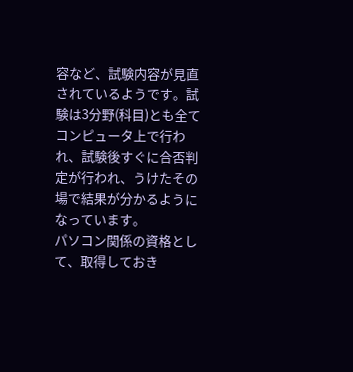容など、試験内容が見直されているようです。試験は3分野(科目)とも全てコンピュータ上で行われ、試験後すぐに合否判定が行われ、うけたその場で結果が分かるようになっています。
パソコン関係の資格として、取得しておき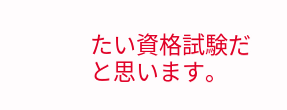たい資格試験だと思います。